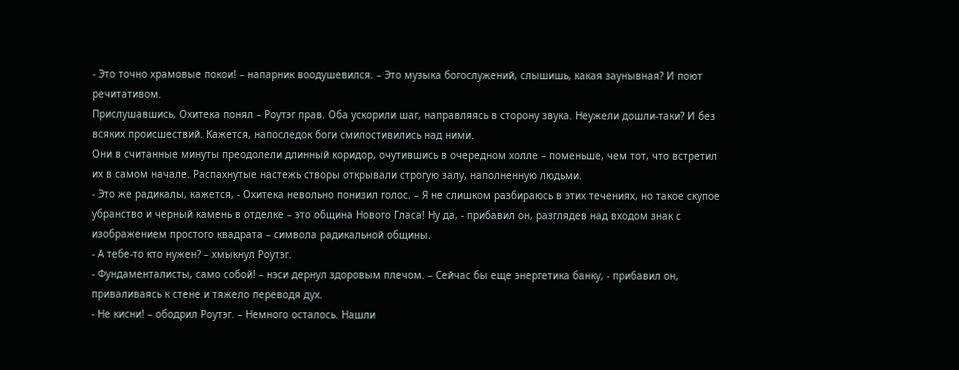- Это точно храмовые покои! – напарник воодушевился. – Это музыка богослужений, слышишь, какая заунывная? И поют речитативом.
Прислушавшись, Охитека понял – Роутэг прав. Оба ускорили шаг, направляясь в сторону звука. Неужели дошли-таки? И без всяких происшествий. Кажется, напоследок боги смилостивились над ними.
Они в считанные минуты преодолели длинный коридор, очутившись в очередном холле – поменьше, чем тот, что встретил их в самом начале. Распахнутые настежь створы открывали строгую залу, наполненную людьми.
- Это же радикалы, кажется, - Охитека невольно понизил голос. – Я не слишком разбираюсь в этих течениях, но такое скупое убранство и черный камень в отделке – это община Нового Гласа! Ну да, - прибавил он, разглядев над входом знак с изображением простого квадрата – символа радикальной общины.
- А тебе-то кто нужен? – хмыкнул Роутэг.
- Фундаменталисты, само собой! – нэси дернул здоровым плечом. – Сейчас бы еще энергетика банку, - прибавил он, приваливаясь к стене и тяжело переводя дух.
- Не кисни! – ободрил Роутэг. – Немного осталось. Нашли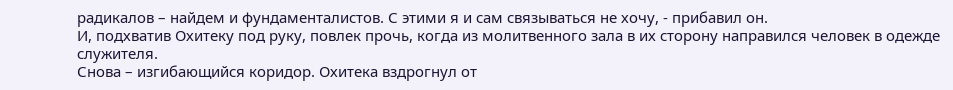радикалов – найдем и фундаменталистов. С этими я и сам связываться не хочу, - прибавил он.
И, подхватив Охитеку под руку, повлек прочь, когда из молитвенного зала в их сторону направился человек в одежде служителя.
Снова – изгибающийся коридор. Охитека вздрогнул от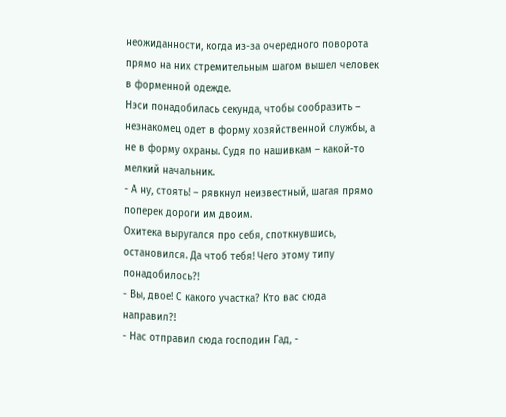неожиданности, когда из-за очередного поворота прямо на них стремительным шагом вышел человек в форменной одежде.
Нэси понадобилась секунда, чтобы сообразить – незнакомец одет в форму хозяйственной службы, а не в форму охраны. Судя по нашивкам – какой-то мелкий начальник.
- А ну, стоять! – рявкнул неизвестный, шагая прямо поперек дороги им двоим.
Охитека выругался про себя, споткнувшись, остановился. Да чтоб тебя! Чего этому типу понадобилось?!
- Вы, двое! С какого участка? Кто вас сюда направил?!
- Нас отправил сюда господин Гад, -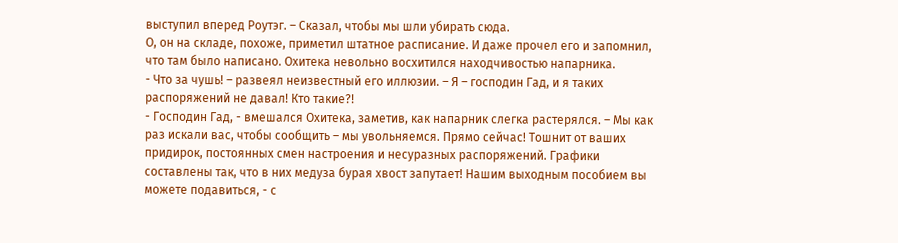выступил вперед Роутэг. – Сказал, чтобы мы шли убирать сюда.
О, он на складе, похоже, приметил штатное расписание. И даже прочел его и запомнил, что там было написано. Охитека невольно восхитился находчивостью напарника.
- Что за чушь! – развеял неизвестный его иллюзии. – Я – господин Гад, и я таких распоряжений не давал! Кто такие?!
- Господин Гад, - вмешался Охитека, заметив, как напарник слегка растерялся. – Мы как раз искали вас, чтобы сообщить – мы увольняемся. Прямо сейчас! Тошнит от ваших придирок, постоянных смен настроения и несуразных распоряжений. Графики составлены так, что в них медуза бурая хвост запутает! Нашим выходным пособием вы можете подавиться, - с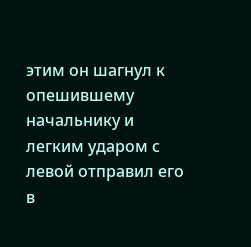этим он шагнул к опешившему начальнику и легким ударом с левой отправил его в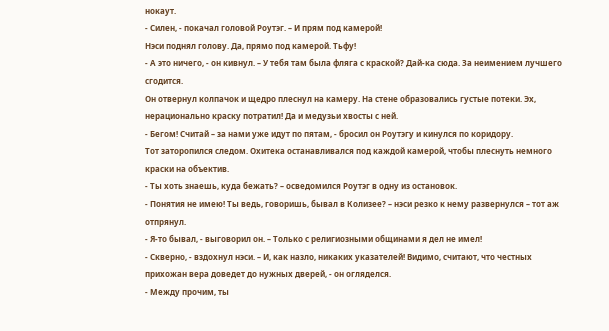нокаут.
- Силен, - покачал головой Роутэг. – И прям под камерой!
Нэси поднял голову. Да, прямо под камерой. Тьфу!
- А это ничего, - он кивнул. – У тебя там была фляга с краской? Дай-ка сюда. За неимением лучшего сгодится.
Он отвернул колпачок и щедро плеснул на камеру. На стене образовались густые потеки. Эх, нерационально краску потратил! Да и медузьи хвосты с ней.
- Бегом! Считай – за нами уже идут по пятам, - бросил он Роутэгу и кинулся по коридору.
Тот заторопился следом. Охитека останавливался под каждой камерой, чтобы плеснуть немного краски на объектив.
- Ты хоть знаешь, куда бежать? – осведомился Роутэг в одну из остановок.
- Понятия не имею! Ты ведь, говоришь, бывал в Колизее? – нэси резко к нему развернулся – тот аж отпрянул.
- Я-то бывал, - выговорил он. – Только с религиозными общинами я дел не имел!
- Скверно, - вздохнул нэси. – И, как назло, никаких указателей! Видимо, считают, что честных прихожан вера доведет до нужных дверей, - он огляделся.
- Между прочим, ты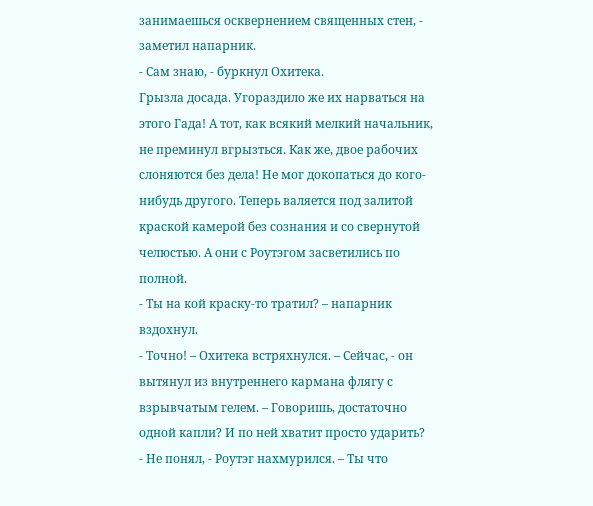занимаешься осквернением священных стен, - заметил напарник.
- Сам знаю, - буркнул Охитека.
Грызла досада. Угораздило же их нарваться на этого Гада! А тот, как всякий мелкий начальник, не преминул вгрызться. Как же, двое рабочих слоняются без дела! Не мог докопаться до кого-нибудь другого. Теперь валяется под залитой краской камерой без сознания и со свернутой челюстью. А они с Роутэгом засветились по полной.
- Ты на кой краску-то тратил? – напарник вздохнул.
- Точно! – Охитека встряхнулся. – Сейчас, - он вытянул из внутреннего кармана флягу с взрывчатым гелем. – Говоришь, достаточно одной капли? И по ней хватит просто ударить?
- Не понял, - Роутэг нахмурился. – Ты что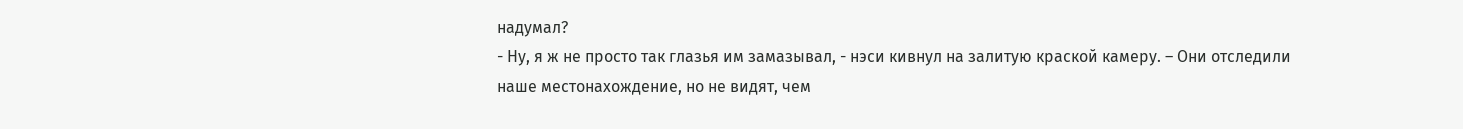надумал?
- Ну, я ж не просто так глазья им замазывал, - нэси кивнул на залитую краской камеру. – Они отследили наше местонахождение, но не видят, чем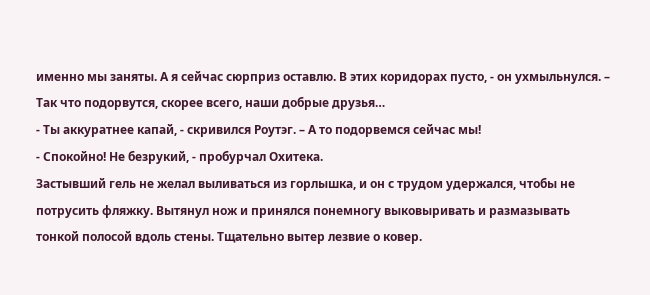именно мы заняты. А я сейчас сюрприз оставлю. В этих коридорах пусто, - он ухмыльнулся. – Так что подорвутся, скорее всего, наши добрые друзья…
- Ты аккуратнее капай, - скривился Роутэг. – А то подорвемся сейчас мы!
- Спокойно! Не безрукий, - пробурчал Охитека.
Застывший гель не желал выливаться из горлышка, и он с трудом удержался, чтобы не потрусить фляжку. Вытянул нож и принялся понемногу выковыривать и размазывать тонкой полосой вдоль стены. Тщательно вытер лезвие о ковер.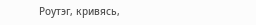Роутэг, кривясь,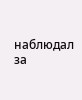наблюдал за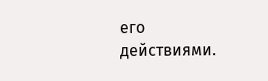его действиями.